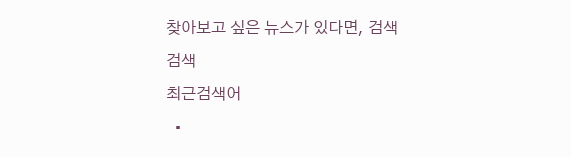찾아보고 싶은 뉴스가 있다면, 검색
검색
최근검색어
  •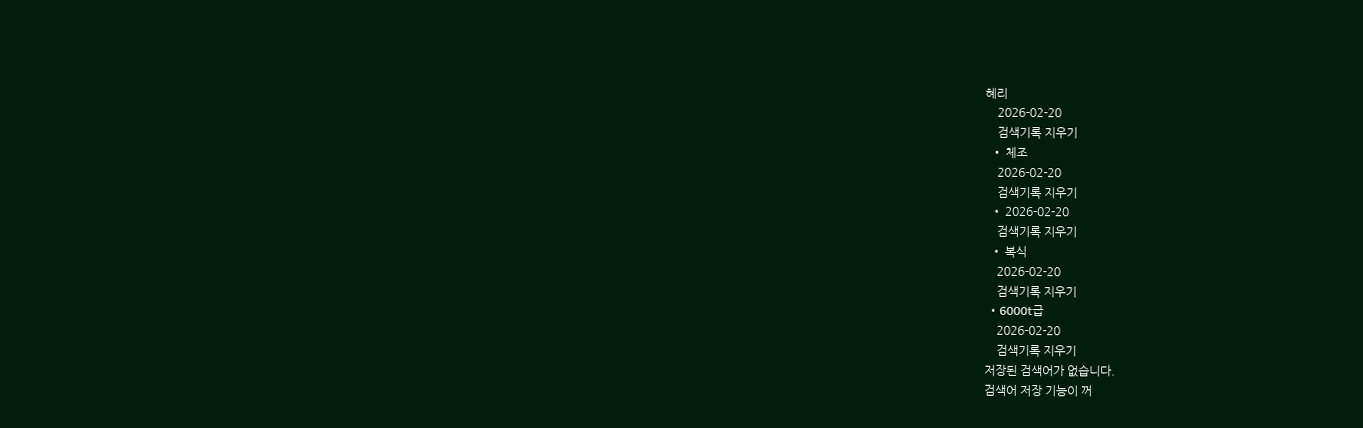혜리
    2026-02-20
    검색기록 지우기
  • 체조
    2026-02-20
    검색기록 지우기
  • 2026-02-20
    검색기록 지우기
  • 복식
    2026-02-20
    검색기록 지우기
  • 6000t급
    2026-02-20
    검색기록 지우기
저장된 검색어가 없습니다.
검색어 저장 기능이 꺼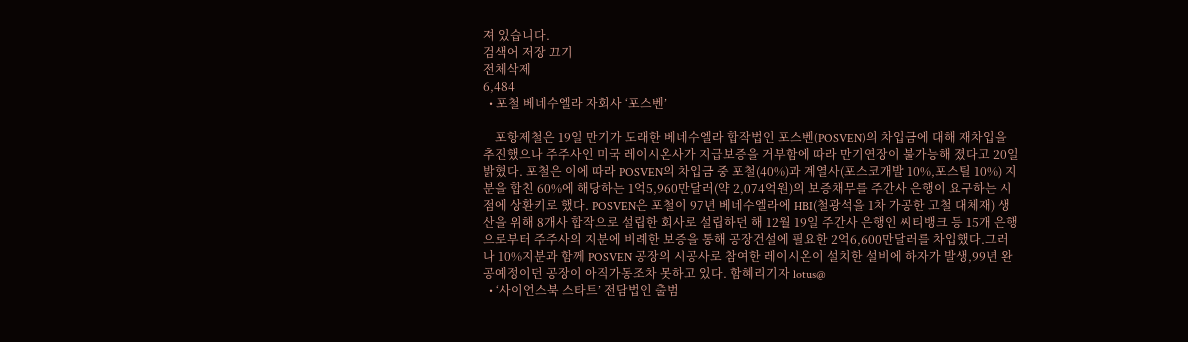져 있습니다.
검색어 저장 끄기
전체삭제
6,484
  • 포철 베네수엘라 자회사 ‘포스벤’

    포항제철은 19일 만기가 도래한 베네수엘라 합작법인 포스벤(POSVEN)의 차입금에 대해 재차입을 추진했으나 주주사인 미국 레이시온사가 지급보증을 거부함에 따라 만기연장이 불가능해 졌다고 20일 밝혔다. 포철은 이에 따라 POSVEN의 차입금 중 포철(40%)과 계열사(포스코개발 10%,포스틸 10%) 지분을 합친 60%에 해당하는 1억5,960만달러(약 2,074억원)의 보증채무를 주간사 은행이 요구하는 시점에 상환키로 했다. POSVEN은 포철이 97년 베네수엘라에 HBI(철광석을 1차 가공한 고철 대체재) 생산을 위해 8개사 합작으로 설립한 회사로 설립하던 해 12월 19일 주간사 은행인 씨티뱅크 등 15개 은행으로부터 주주사의 지분에 비례한 보증을 통해 공장건설에 필요한 2억6,600만달러를 차입했다.그러나 10%지분과 함께 POSVEN 공장의 시공사로 참여한 레이시온이 설치한 설비에 하자가 발생,99년 완공예정이던 공장이 아직가동조차 못하고 있다. 함혜리기자 lotus@
  • ‘사이언스북 스타트’ 전담법인 출범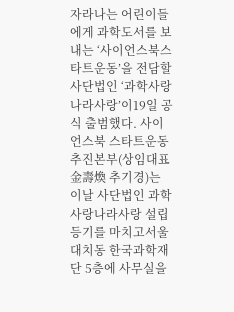자라나는 어린이들에게 과학도서를 보내는 ‘사이언스북스타트운동’을 전담할 사단법인 ‘과학사랑 나라사랑’이19일 공식 출범했다. 사이언스북 스타트운동 추진본부(상임대표 金壽煥 추기경)는 이날 사단법인 과학사랑나라사랑 설립등기를 마치고서울 대치동 한국과학재단 5층에 사무실을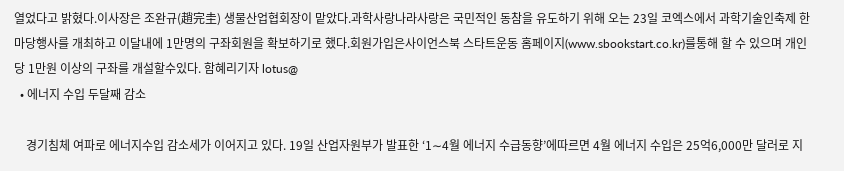열었다고 밝혔다.이사장은 조완규(趙完圭) 생물산업협회장이 맡았다.과학사랑나라사랑은 국민적인 동참을 유도하기 위해 오는 23일 코엑스에서 과학기술인축제 한마당행사를 개최하고 이달내에 1만명의 구좌회원을 확보하기로 했다.회원가입은사이언스북 스타트운동 홈페이지(www.sbookstart.co.kr)를통해 할 수 있으며 개인당 1만원 이상의 구좌를 개설할수있다. 함혜리기자 lotus@
  • 에너지 수입 두달째 감소

    경기침체 여파로 에너지수입 감소세가 이어지고 있다. 19일 산업자원부가 발표한 ‘1∼4월 에너지 수급동향’에따르면 4월 에너지 수입은 25억6,000만 달러로 지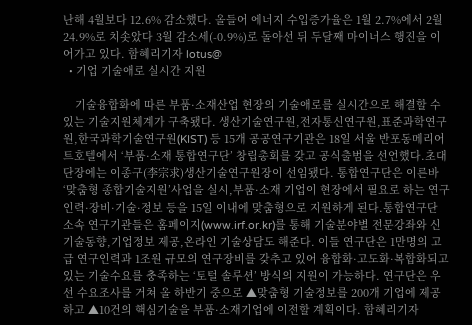난해 4월보다 12.6% 감소했다. 올들어 에너지 수입증가율은 1월 2.7%에서 2월 24.9%로 치솟았다 3월 감소세(-0.9%)로 돌아선 뒤 두달째 마이너스 행진을 이어가고 있다. 함혜리기자 lotus@
  • 기업 기술애로 실시간 지원

    기술융합화에 따른 부품·소재산업 현장의 기술애로를 실시간으로 해결할 수 있는 기술지원체계가 구축됐다. 생산기술연구원,전자통신연구원,표준과학연구원,한국과학기술연구원(KIST) 등 15개 공공연구기관은 18일 서울 반포동메리어트호텔에서 ‘부품·소재 통합연구단’ 창립총회를 갖고 공식출범을 선언했다.초대 단장에는 이종구(李宗求)생산기술연구원장이 선임됐다. 통합연구단은 이른바 ‘맞춤형 종합기술지원’사업을 실시,부품·소재 기업이 현장에서 필요로 하는 연구인력·장비·기술·정보 등을 15일 이내에 맞춤형으로 지원하게 된다.통합연구단 소속 연구기관들은 홈페이지(www.irf.or.kr)를 통해 기술분야별 전문강좌와 신기술동향,기업정보 제공,온라인 기술상담도 해준다. 이들 연구단은 1만명의 고급 연구인력과 1조원 규모의 연구장비를 갖추고 있어 융합화·고도화·복합화되고 있는 기술수요를 충족하는 ‘토털 솔루션’ 방식의 지원이 가능하다. 연구단은 우선 수요조사를 거쳐 올 하반기 중으로 ▲맞춤형 기술정보를 200개 기업에 제공하고 ▲10건의 핵심기술을 부품·소재기업에 이전할 계획이다. 함혜리기자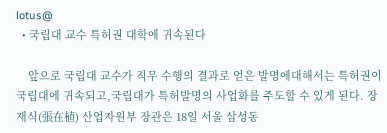lotus@
  • 국립대 교수 특허권 대학에 귀속된다

    앞으로 국립대 교수가 직무 수행의 결과로 얻은 발명에대해서는 특허권이 국립대에 귀속되고,국립대가 특허발명의 사업화를 주도할 수 있게 된다. 장재식(張在植) 산업자원부 장관은 18일 서울 삼성동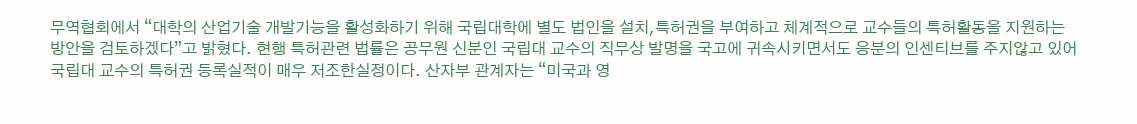무역협회에서 “대학의 산업기술 개발기능을 활성화하기 위해 국립대학에 별도 법인을 설치,특허권을 부여하고 체계적으로 교수들의 특허활동을 지원하는 방안을 검토하겠다”고 밝혔다. 현행 특허관련 법률은 공무원 신분인 국립대 교수의 직무상 발명을 국고에 귀속시키면서도 응분의 인센티브를 주지않고 있어 국립대 교수의 특허권 등록실적이 매우 저조한실정이다. 산자부 관계자는 “미국과 영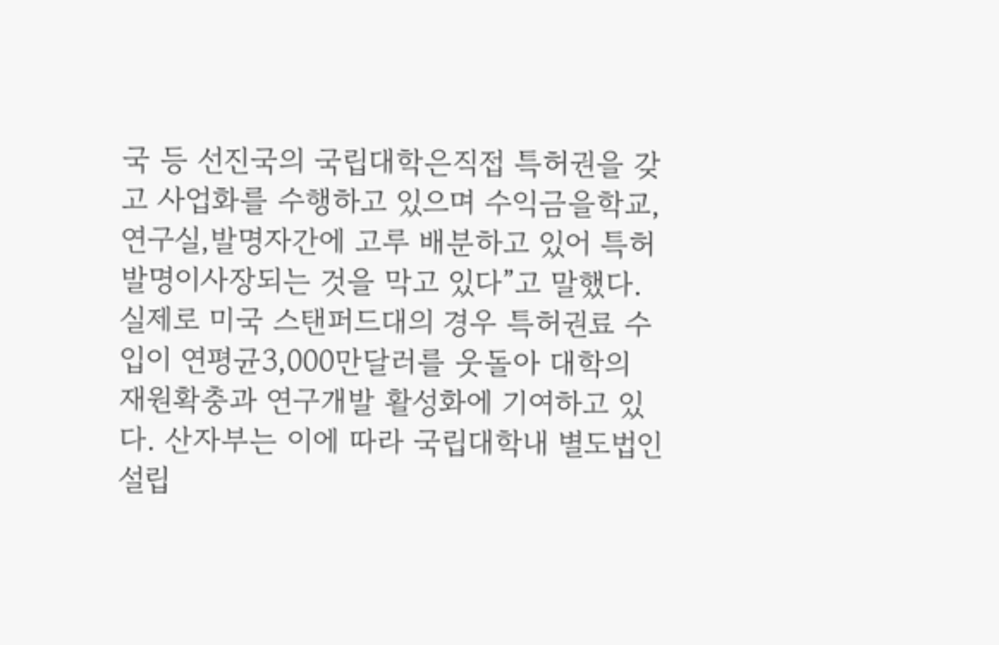국 등 선진국의 국립대학은직접 특허권을 갖고 사업화를 수행하고 있으며 수익금을학교,연구실,발명자간에 고루 배분하고 있어 특허발명이사장되는 것을 막고 있다”고 말했다. 실제로 미국 스탠퍼드대의 경우 특허권료 수입이 연평균3,000만달러를 웃돌아 대학의 재원확충과 연구개발 활성화에 기여하고 있다. 산자부는 이에 따라 국립대학내 별도법인 설립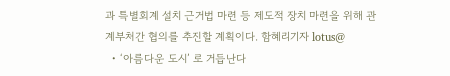과 특별회계 설치 근거법 마련 등 제도적 장치 마련을 위해 관계부처간 협의를 추진할 계획이다. 함혜리기자 lotus@
  • ‘아름다운 도시’ 로 거듭난다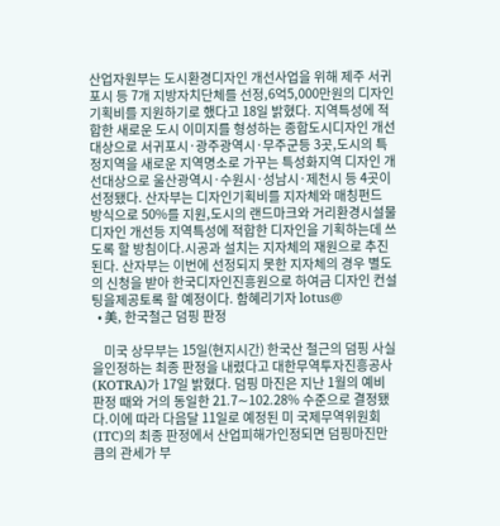산업자원부는 도시환경디자인 개선사업을 위해 제주 서귀포시 등 7개 지방자치단체를 선정,6억5,000만원의 디자인기획비를 지원하기로 했다고 18일 밝혔다. 지역특성에 적합한 새로운 도시 이미지를 형성하는 종합도시디자인 개선대상으로 서귀포시·광주광역시·무주군등 3곳,도시의 특정지역을 새로운 지역명소로 가꾸는 특성화지역 디자인 개선대상으로 울산광역시·수원시·성남시·제천시 등 4곳이 선정됐다. 산자부는 디자인기획비를 지자체와 매칭펀드 방식으로 50%를 지원,도시의 랜드마크와 거리환경시설물 디자인 개선등 지역특성에 적합한 디자인을 기획하는데 쓰도록 할 방침이다.시공과 설치는 지자체의 재원으로 추진된다. 산자부는 이번에 선정되지 못한 지자체의 경우 별도의 신청을 받아 한국디자인진흥원으로 하여금 디자인 컨설팅을제공토록 할 예정이다. 함혜리기자 lotus@
  • 美, 한국철근 덤핑 판정

    미국 상무부는 15일(현지시간) 한국산 철근의 덤핑 사실을인정하는 최종 판정을 내렸다고 대한무역투자진흥공사(KOTRA)가 17일 밝혔다. 덤핑 마진은 지난 1월의 예비 판정 때와 거의 동일한 21.7∼102.28% 수준으로 결정됐다.이에 따라 다음달 11일로 예정된 미 국제무역위원회(ITC)의 최종 판정에서 산업피해가인정되면 덤핑마진만큼의 관세가 부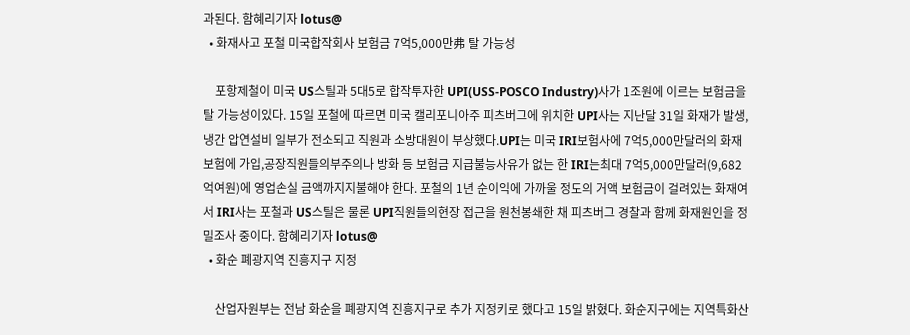과된다. 함혜리기자 lotus@
  • 화재사고 포철 미국합작회사 보험금 7억5,000만弗 탈 가능성

    포항제철이 미국 US스틸과 5대5로 합작투자한 UPI(USS-POSCO Industry)사가 1조원에 이르는 보험금을 탈 가능성이있다. 15일 포철에 따르면 미국 캘리포니아주 피츠버그에 위치한 UPI사는 지난달 31일 화재가 발생,냉간 압연설비 일부가 전소되고 직원과 소방대원이 부상했다.UPI는 미국 IRI보험사에 7억5,000만달러의 화재보험에 가입,공장직원들의부주의나 방화 등 보험금 지급불능사유가 없는 한 IRI는최대 7억5,000만달러(9,682억여원)에 영업손실 금액까지지불해야 한다. 포철의 1년 순이익에 가까울 정도의 거액 보험금이 걸려있는 화재여서 IRI사는 포철과 US스틸은 물론 UPI직원들의현장 접근을 원천봉쇄한 채 피츠버그 경찰과 함께 화재원인을 정밀조사 중이다. 함혜리기자 lotus@
  • 화순 폐광지역 진흥지구 지정

    산업자원부는 전남 화순을 폐광지역 진흥지구로 추가 지정키로 했다고 15일 밝혔다. 화순지구에는 지역특화산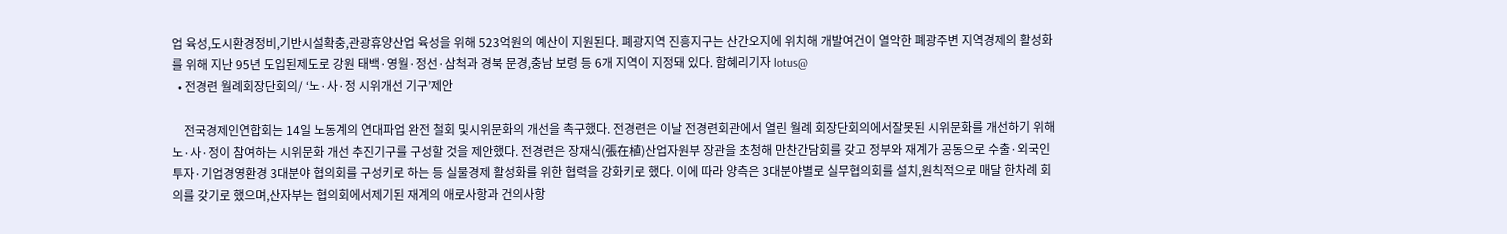업 육성,도시환경정비,기반시설확충,관광휴양산업 육성을 위해 523억원의 예산이 지원된다. 폐광지역 진흥지구는 산간오지에 위치해 개발여건이 열악한 폐광주변 지역경제의 활성화를 위해 지난 95년 도입된제도로 강원 태백·영월·정선·삼척과 경북 문경,충남 보령 등 6개 지역이 지정돼 있다. 함혜리기자 lotus@
  • 전경련 월례회장단회의/ ‘노·사·정 시위개선 기구’제안

    전국경제인연합회는 14일 노동계의 연대파업 완전 철회 및시위문화의 개선을 촉구했다. 전경련은 이날 전경련회관에서 열린 월례 회장단회의에서잘못된 시위문화를 개선하기 위해 노·사·정이 참여하는 시위문화 개선 추진기구를 구성할 것을 제안했다. 전경련은 장재식(張在植)산업자원부 장관을 초청해 만찬간담회를 갖고 정부와 재계가 공동으로 수출·외국인 투자·기업경영환경 3대분야 협의회를 구성키로 하는 등 실물경제 활성화를 위한 협력을 강화키로 했다. 이에 따라 양측은 3대분야별로 실무협의회를 설치,원칙적으로 매달 한차례 회의를 갖기로 했으며,산자부는 협의회에서제기된 재계의 애로사항과 건의사항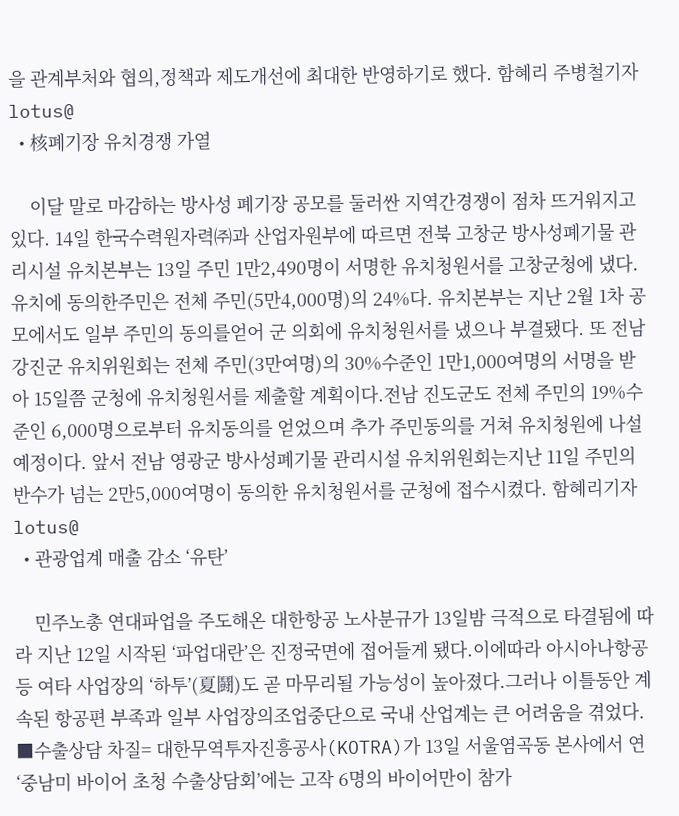을 관계부처와 협의,정책과 제도개선에 최대한 반영하기로 했다. 함혜리 주병철기자 lotus@
  • 核폐기장 유치경쟁 가열

    이달 말로 마감하는 방사성 폐기장 공모를 둘러싼 지역간경쟁이 점차 뜨거워지고 있다. 14일 한국수력원자력㈜과 산업자원부에 따르면 전북 고창군 방사성폐기물 관리시설 유치본부는 13일 주민 1만2,490명이 서명한 유치청원서를 고창군청에 냈다.유치에 동의한주민은 전체 주민(5만4,000명)의 24%다. 유치본부는 지난 2월 1차 공모에서도 일부 주민의 동의를얻어 군 의회에 유치청원서를 냈으나 부결됐다. 또 전남 강진군 유치위원회는 전체 주민(3만여명)의 30%수준인 1만1,000여명의 서명을 받아 15일쯤 군청에 유치청원서를 제출할 계획이다.전남 진도군도 전체 주민의 19%수준인 6,000명으로부터 유치동의를 얻었으며 추가 주민동의를 거쳐 유치청원에 나설 예정이다. 앞서 전남 영광군 방사성폐기물 관리시설 유치위원회는지난 11일 주민의 반수가 넘는 2만5,000여명이 동의한 유치청원서를 군청에 접수시켰다. 함혜리기자 lotus@
  • 관광업계 매출 감소 ‘유탄’

    민주노총 연대파업을 주도해온 대한항공 노사분규가 13일밤 극적으로 타결됨에 따라 지난 12일 시작된 ‘파업대란’은 진정국면에 접어들게 됐다.이에따라 아시아나항공 등 여타 사업장의 ‘하투’(夏鬪)도 곧 마무리될 가능성이 높아졌다.그러나 이틀동안 계속된 항공편 부족과 일부 사업장의조업중단으로 국내 산업계는 큰 어려움을 겪었다. ■수출상담 차질= 대한무역투자진흥공사(KOTRA)가 13일 서울염곡동 본사에서 연 ‘중남미 바이어 초청 수출상담회’에는 고작 6명의 바이어만이 참가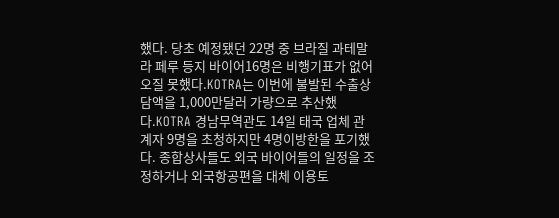했다. 당초 예정됐던 22명 중 브라질 과테말라 페루 등지 바이어16명은 비행기표가 없어 오질 못했다.KOTRA는 이번에 불발된 수출상담액을 1,000만달러 가량으로 추산했다.KOTRA 경남무역관도 14일 태국 업체 관계자 9명을 초청하지만 4명이방한을 포기했다. 종합상사들도 외국 바이어들의 일정을 조정하거나 외국항공편을 대체 이용토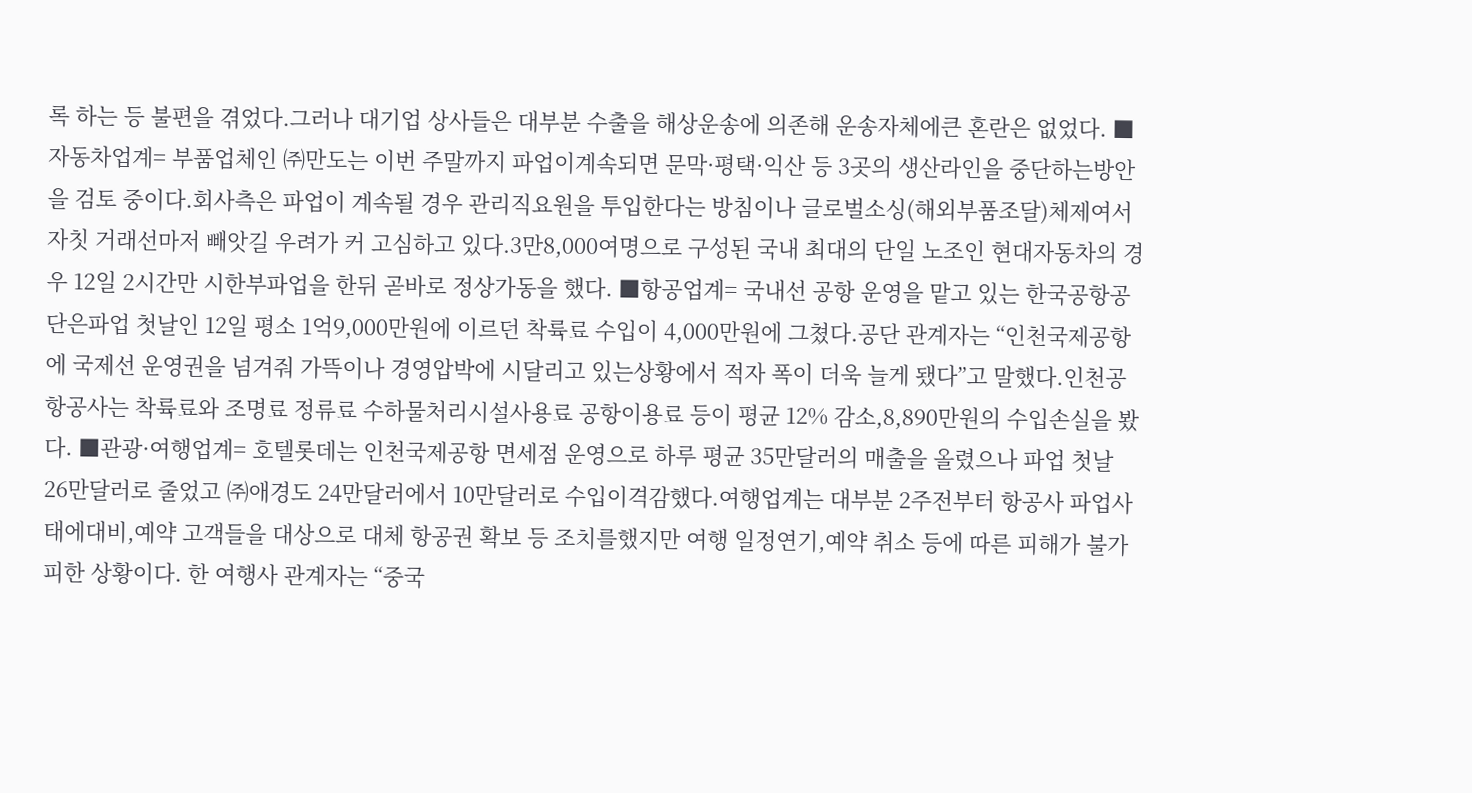록 하는 등 불편을 겪었다.그러나 대기업 상사들은 대부분 수출을 해상운송에 의존해 운송자체에큰 혼란은 없었다. ■자동차업계= 부품업체인 ㈜만도는 이번 주말까지 파업이계속되면 문막·평택·익산 등 3곳의 생산라인을 중단하는방안을 검토 중이다.회사측은 파업이 계속될 경우 관리직요원을 투입한다는 방침이나 글로벌소싱(해외부품조달)체제여서 자칫 거래선마저 빼앗길 우려가 커 고심하고 있다.3만8,000여명으로 구성된 국내 최대의 단일 노조인 현대자동차의 경우 12일 2시간만 시한부파업을 한뒤 곧바로 정상가동을 했다. ■항공업계= 국내선 공항 운영을 맡고 있는 한국공항공단은파업 첫날인 12일 평소 1억9,000만원에 이르던 착륙료 수입이 4,000만원에 그쳤다.공단 관계자는 “인천국제공항에 국제선 운영권을 넘겨줘 가뜩이나 경영압박에 시달리고 있는상황에서 적자 폭이 더욱 늘게 됐다”고 말했다.인천공항공사는 착륙료와 조명료 정류료 수하물처리시설사용료 공항이용료 등이 평균 12% 감소,8,890만원의 수입손실을 봤다. ■관광·여행업계= 호텔롯데는 인천국제공항 면세점 운영으로 하루 평균 35만달러의 매출을 올렸으나 파업 첫날 26만달러로 줄었고 ㈜애경도 24만달러에서 10만달러로 수입이격감했다.여행업계는 대부분 2주전부터 항공사 파업사태에대비,예약 고객들을 대상으로 대체 항공권 확보 등 조치를했지만 여행 일정연기,예약 취소 등에 따른 피해가 불가피한 상황이다. 한 여행사 관계자는 “중국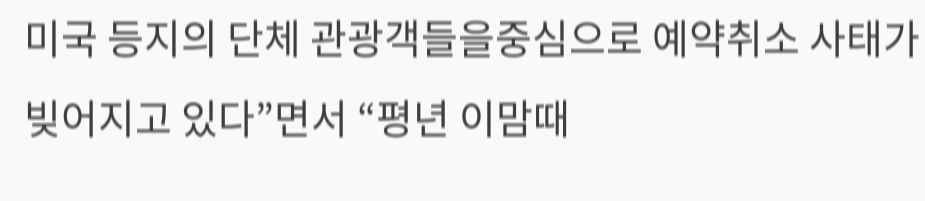미국 등지의 단체 관광객들을중심으로 예약취소 사태가 빚어지고 있다”면서 “평년 이맘때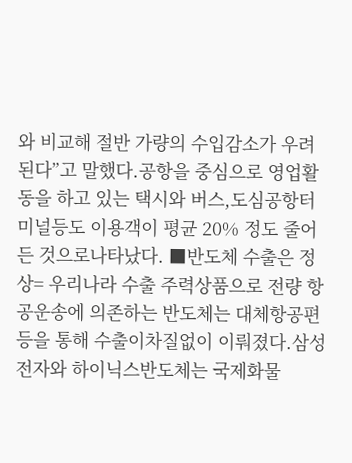와 비교해 절반 가량의 수입감소가 우려된다”고 말했다.공항을 중심으로 영업활동을 하고 있는 택시와 버스,도심공항터미널등도 이용객이 평균 20% 정도 줄어든 것으로나타났다. ■반도체 수출은 정상= 우리나라 수출 주력상품으로 전량 항공운송에 의존하는 반도체는 대체항공편 등을 통해 수출이차질없이 이뤄졌다.삼성전자와 하이닉스반도체는 국제화물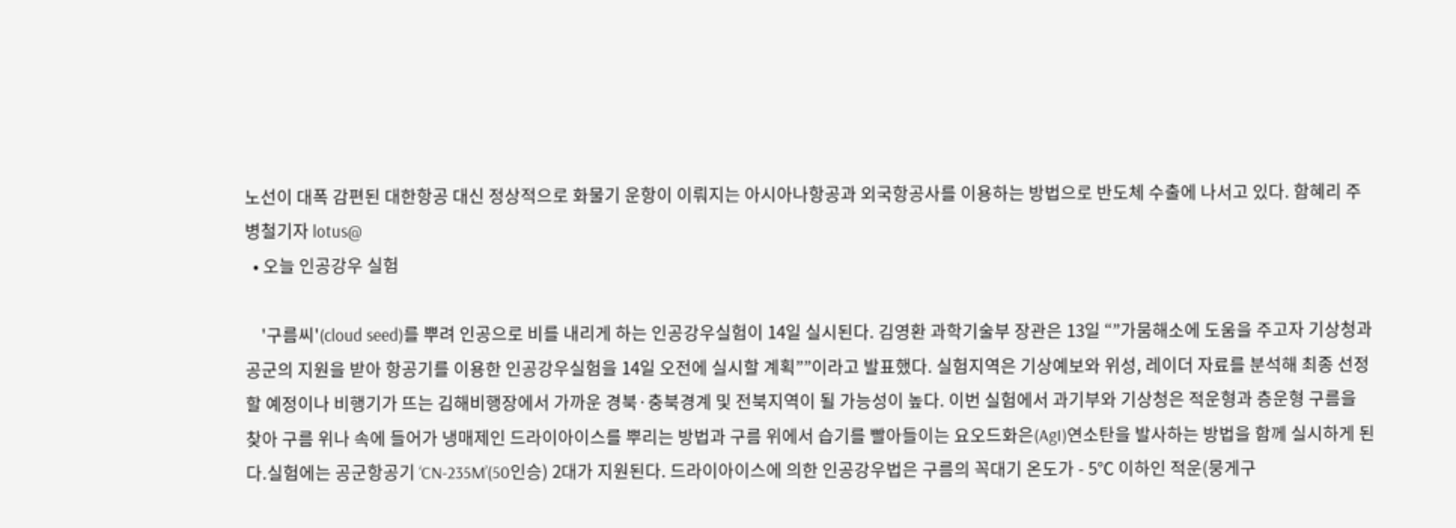노선이 대폭 감편된 대한항공 대신 정상적으로 화물기 운항이 이뤄지는 아시아나항공과 외국항공사를 이용하는 방법으로 반도체 수출에 나서고 있다. 함혜리 주병철기자 lotus@
  • 오늘 인공강우 실험

    '구름씨'(cloud seed)를 뿌려 인공으로 비를 내리게 하는 인공강우실험이 14일 실시된다. 김영환 과학기술부 장관은 13일 “”가뭄해소에 도움을 주고자 기상청과 공군의 지원을 받아 항공기를 이용한 인공강우실험을 14일 오전에 실시할 계획””이라고 발표했다. 실험지역은 기상예보와 위성, 레이더 자료를 분석해 최종 선정할 예정이나 비행기가 뜨는 김해비행장에서 가까운 경북·충북경계 및 전북지역이 될 가능성이 높다. 이번 실험에서 과기부와 기상청은 적운형과 층운형 구름을 찾아 구름 위나 속에 들어가 냉매제인 드라이아이스를 뿌리는 방법과 구름 위에서 습기를 빨아들이는 요오드화은(AgI)연소탄을 발사하는 방법을 함께 실시하게 된다.실험에는 공군항공기 ‘CN-235M’(50인승) 2대가 지원된다. 드라이아이스에 의한 인공강우법은 구름의 꼭대기 온도가 - 5℃ 이하인 적운(뭉게구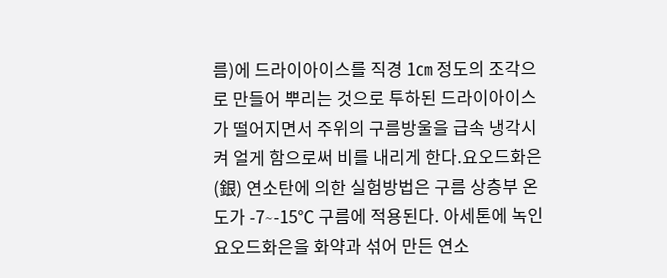름)에 드라이아이스를 직경 1㎝ 정도의 조각으로 만들어 뿌리는 것으로 투하된 드라이아이스가 떨어지면서 주위의 구름방울을 급속 냉각시켜 얼게 함으로써 비를 내리게 한다.요오드화은(銀) 연소탄에 의한 실험방법은 구름 상층부 온도가 -7∼-15℃ 구름에 적용된다. 아세톤에 녹인 요오드화은을 화약과 섞어 만든 연소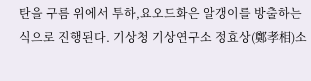탄을 구름 위에서 투하,요오드화은 알갱이를 방출하는 식으로 진행된다. 기상청 기상연구소 정효상(鄭孝相)소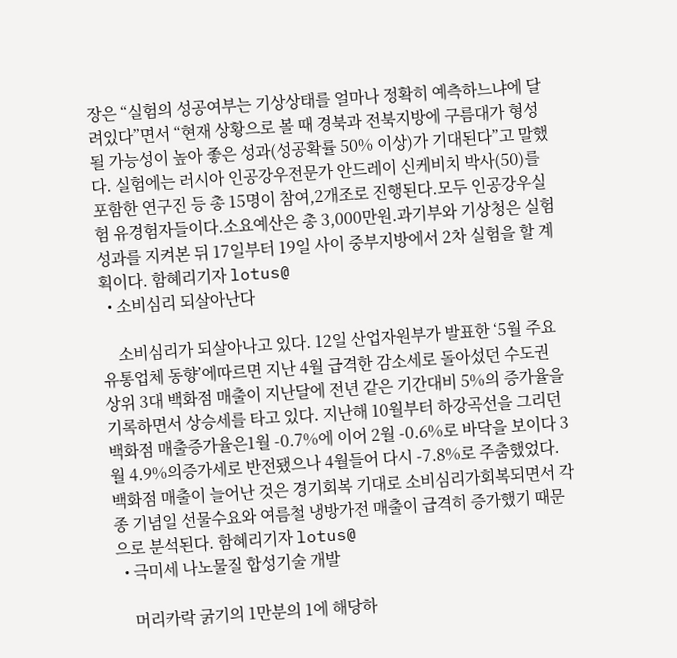장은 “실험의 성공여부는 기상상태를 얼마나 정확히 예측하느냐에 달려있다”면서 “현재 상황으로 볼 때 경북과 전북지방에 구름대가 형성될 가능성이 높아 좋은 성과(성공확률 50% 이상)가 기대된다”고 말했다. 실험에는 러시아 인공강우전문가 안드레이 신케비치 박사(50)를 포함한 연구진 등 총 15명이 참여,2개조로 진행된다.모두 인공강우실험 유경험자들이다.소요예산은 총 3,000만원.과기부와 기상청은 실험성과를 지켜본 뒤 17일부터 19일 사이 중부지방에서 2차 실험을 할 계획이다. 함혜리기자 lotus@
  • 소비심리 되살아난다

    소비심리가 되살아나고 있다. 12일 산업자원부가 발표한 ‘5월 주요 유통업체 동향’에따르면 지난 4월 급격한 감소세로 돌아섰던 수도권 상위 3대 백화점 매출이 지난달에 전년 같은 기간대비 5%의 증가율을 기록하면서 상승세를 타고 있다. 지난해 10월부터 하강곡선을 그리던 백화점 매출증가율은1월 -0.7%에 이어 2월 -0.6%로 바닥을 보이다 3월 4.9%의증가세로 반전됐으나 4월들어 다시 -7.8%로 주춤했었다. 백화점 매출이 늘어난 것은 경기회복 기대로 소비심리가회복되면서 각종 기념일 선물수요와 여름철 냉방가전 매출이 급격히 증가했기 때문으로 분석된다. 함혜리기자 lotus@
  • 극미세 나노물질 합성기술 개발

    머리카락 굵기의 1만분의 1에 해당하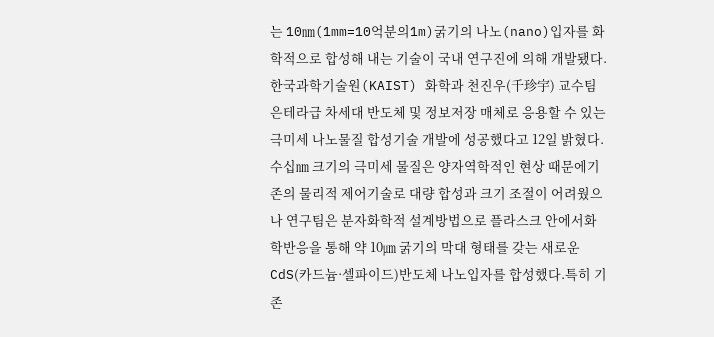는 10㎚(1mm=10억분의1m)굵기의 나노(nano)입자를 화학적으로 합성해 내는 기술이 국내 연구진에 의해 개발됐다. 한국과학기술원(KAIST) 화학과 천진우(千珍宇) 교수팀은테라급 차세대 반도체 및 정보저장 매체로 응용할 수 있는극미세 나노물질 합성기술 개발에 성공했다고 12일 밝혔다. 수십㎚ 크기의 극미세 물질은 양자역학적인 현상 때문에기존의 물리적 제어기술로 대량 합성과 크기 조절이 어려웠으나 연구팀은 분자화학적 설계방법으로 플라스크 안에서화학반응을 통해 약 10㎛ 굵기의 막대 형태를 갖는 새로운CdS(카드늄·셀파이드)반도체 나노입자를 합성했다.특히 기존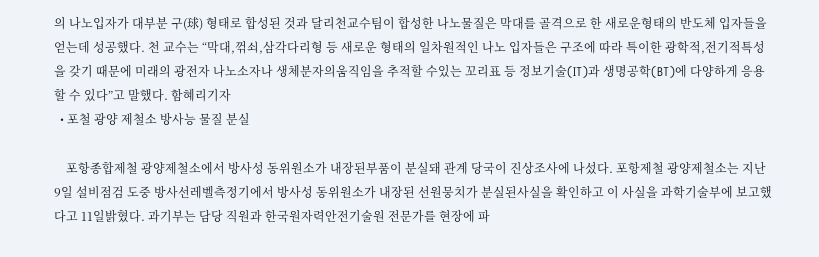의 나노입자가 대부분 구(球) 형태로 합성된 것과 달리천교수팀이 합성한 나노물질은 막대를 골격으로 한 새로운형태의 반도체 입자들을 얻는데 성공했다. 천 교수는 “막대,꺾쇠,삼각다리형 등 새로운 형태의 일차원적인 나노 입자들은 구조에 따라 특이한 광학적,전기적특성을 갖기 때문에 미래의 광전자 나노소자나 생체분자의움직임을 추적할 수있는 꼬리표 등 정보기술(IT)과 생명공학(BT)에 다양하게 응용할 수 있다”고 말했다. 함혜리기자
  • 포철 광양 제철소 방사능 물질 분실

    포항종합제철 광양제철소에서 방사성 동위원소가 내장된부품이 분실돼 관계 당국이 진상조사에 나섰다. 포항제철 광양제철소는 지난 9일 설비점검 도중 방사선레벨측정기에서 방사성 동위원소가 내장된 선원뭉치가 분실된사실을 확인하고 이 사실을 과학기술부에 보고했다고 11일밝혔다. 과기부는 담당 직원과 한국원자력안전기술원 전문가를 현장에 파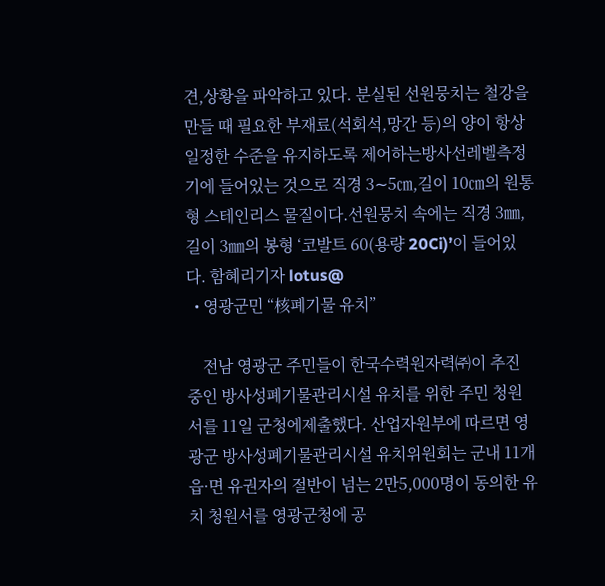견,상황을 파악하고 있다. 분실된 선원뭉치는 철강을 만들 때 필요한 부재료(석회석,망간 등)의 양이 항상 일정한 수준을 유지하도록 제어하는방사선레벨측정기에 들어있는 것으로 직경 3∼5㎝,길이 10㎝의 원통형 스테인리스 물질이다.선원뭉치 속에는 직경 3㎜,길이 3㎜의 봉형 ‘코발트 60(용량 20Ci)’이 들어있다. 함혜리기자 lotus@
  • 영광군민 “核폐기물 유치”

    전남 영광군 주민들이 한국수력원자력㈜이 추진 중인 방사성폐기물관리시설 유치를 위한 주민 청원서를 11일 군청에제출했다. 산업자원부에 따르면 영광군 방사성폐기물관리시설 유치위원회는 군내 11개 읍·면 유권자의 절반이 넘는 2만5,000명이 동의한 유치 청원서를 영광군청에 공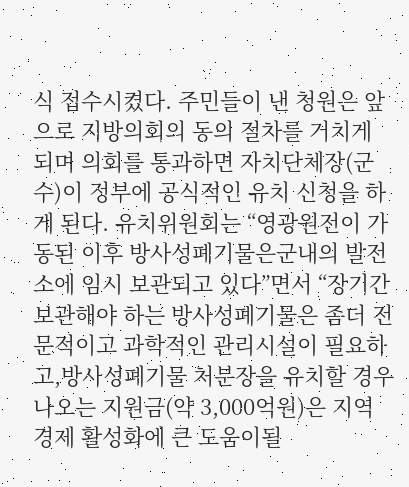식 접수시켰다. 주민들이 낸 청원은 앞으로 지방의회의 동의 절차를 거치게 되며 의회를 통과하면 자치단체장(군수)이 정부에 공식적인 유치 신청을 하게 된다. 유치위원회는 “영광원전이 가동된 이후 방사성폐기물은군내의 발전소에 임시 보관되고 있다”면서 “장기간 보관해야 하는 방사성폐기물은 좀더 전문적이고 과학적인 관리시설이 필요하고,방사성폐기물 처분장을 유치할 경우 나오는 지원금(약 3,000억원)은 지역 경제 활성화에 큰 도움이될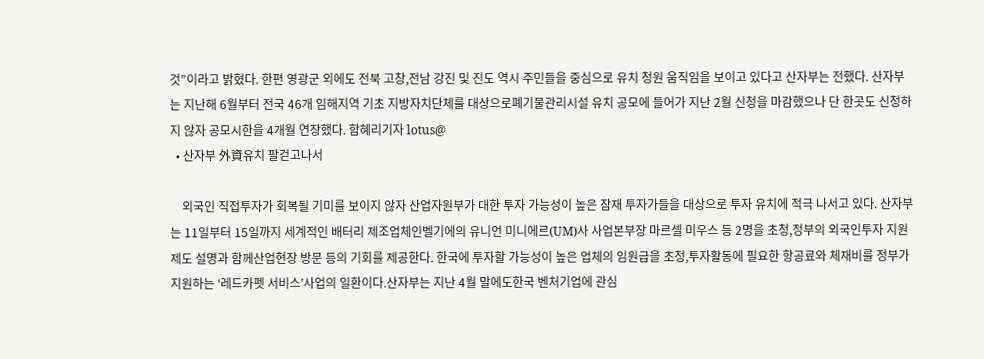것”이라고 밝혔다. 한편 영광군 외에도 전북 고창,전남 강진 및 진도 역시 주민들을 중심으로 유치 청원 움직임을 보이고 있다고 산자부는 전했다. 산자부는 지난해 6월부터 전국 46개 임해지역 기초 지방자치단체를 대상으로폐기물관리시설 유치 공모에 들어가 지난 2월 신청을 마감했으나 단 한곳도 신청하지 않자 공모시한을 4개월 연장했다. 함혜리기자 lotus@
  • 산자부 外資유치 팔걷고나서

    외국인 직접투자가 회복될 기미를 보이지 않자 산업자원부가 대한 투자 가능성이 높은 잠재 투자가들을 대상으로 투자 유치에 적극 나서고 있다. 산자부는 11일부터 15일까지 세계적인 배터리 제조업체인벨기에의 유니언 미니에르(UM)사 사업본부장 마르셀 미우스 등 2명을 초청,정부의 외국인투자 지원제도 설명과 함께산업현장 방문 등의 기회를 제공한다. 한국에 투자할 가능성이 높은 업체의 임원급을 초청,투자활동에 필요한 항공료와 체재비를 정부가 지원하는 ‘레드카펫 서비스’사업의 일환이다.산자부는 지난 4월 말에도한국 벤처기업에 관심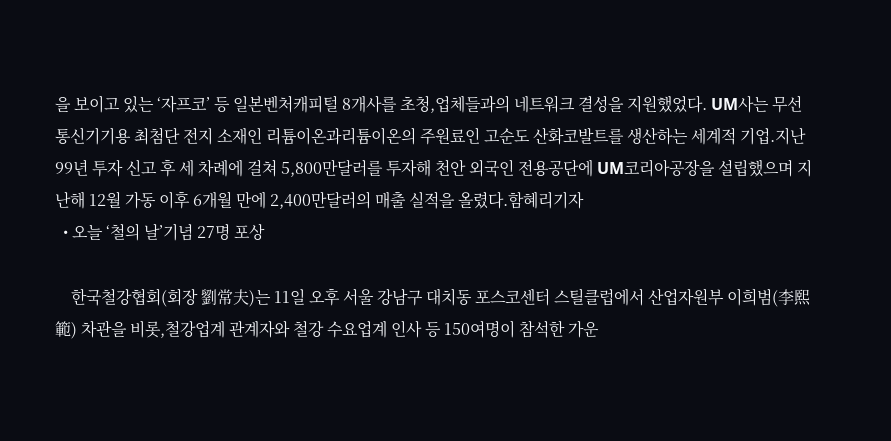을 보이고 있는 ‘자프코’ 등 일본벤처캐피털 8개사를 초청,업체들과의 네트워크 결성을 지원했었다. UM사는 무선 통신기기용 최첨단 전지 소재인 리튬이온과리튬이온의 주원료인 고순도 산화코발트를 생산하는 세계적 기업.지난 99년 투자 신고 후 세 차례에 걸쳐 5,800만달러를 투자해 천안 외국인 전용공단에 UM코리아공장을 설립했으며 지난해 12월 가동 이후 6개월 만에 2,400만달러의 매출 실적을 올렸다.함혜리기자
  • 오늘 ‘철의 날’기념 27명 포상

    한국철강협회(회장 劉常夫)는 11일 오후 서울 강남구 대치동 포스코센터 스틸클럽에서 산업자원부 이희범(李熙範) 차관을 비롯,철강업계 관계자와 철강 수요업계 인사 등 150여명이 참석한 가운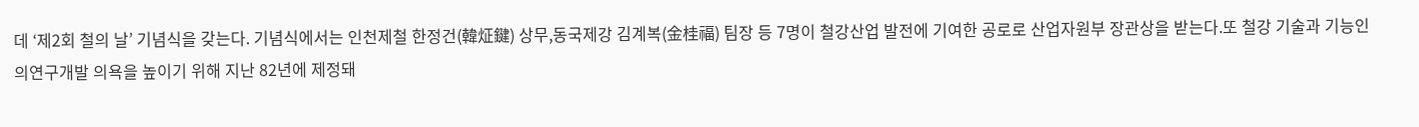데 ‘제2회 철의 날’ 기념식을 갖는다. 기념식에서는 인천제철 한정건(韓炡鍵) 상무,동국제강 김계복(金桂福) 팀장 등 7명이 철강산업 발전에 기여한 공로로 산업자원부 장관상을 받는다.또 철강 기술과 기능인의연구개발 의욕을 높이기 위해 지난 82년에 제정돼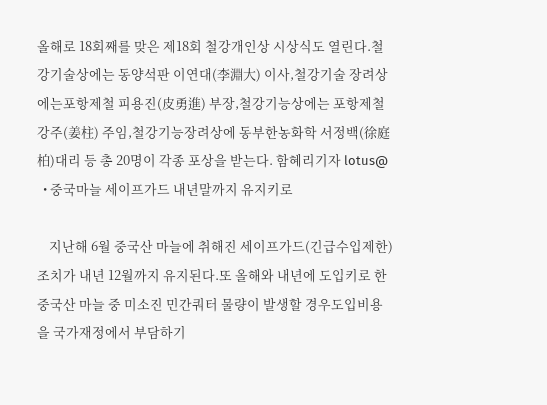올해로 18회째를 맞은 제18회 철강개인상 시상식도 열린다.철강기술상에는 동양석판 이연대(李淵大) 이사,철강기술 장려상에는포항제철 피용진(皮勇進) 부장,철강기능상에는 포항제철강주(姜柱) 주임,철강기능장려상에 동부한농화학 서정백(徐庭柏)대리 등 총 20명이 각종 포상을 받는다. 함혜리기자 lotus@
  • 중국마늘 세이프가드 내년말까지 유지키로

    지난해 6월 중국산 마늘에 취해진 세이프가드(긴급수입제한) 조치가 내년 12월까지 유지된다.또 올해와 내년에 도입키로 한 중국산 마늘 중 미소진 민간쿼터 물량이 발생할 경우도입비용을 국가재정에서 부담하기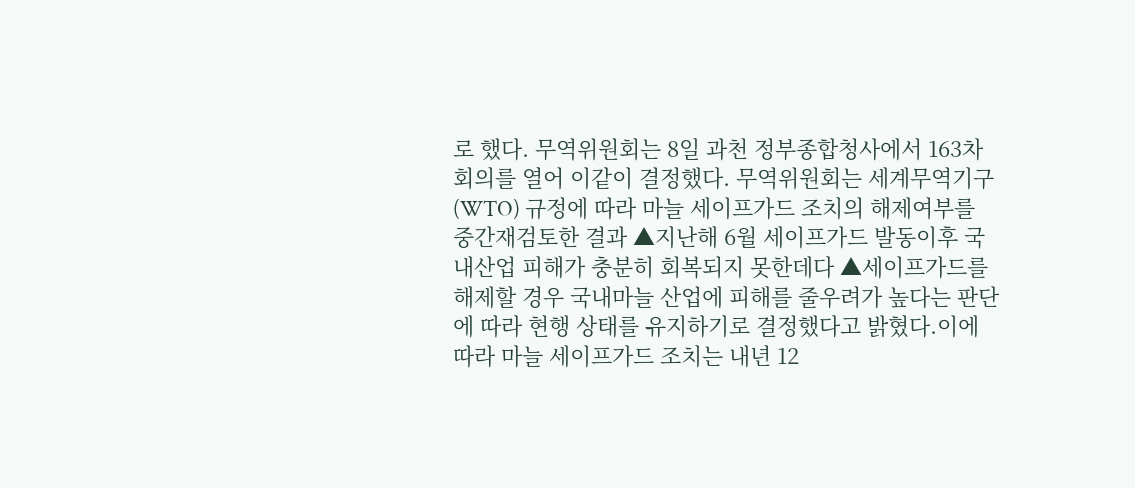로 했다. 무역위원회는 8일 과천 정부종합청사에서 163차 회의를 열어 이같이 결정했다. 무역위원회는 세계무역기구(WTO) 규정에 따라 마늘 세이프가드 조치의 해제여부를 중간재검토한 결과 ▲지난해 6월 세이프가드 발동이후 국내산업 피해가 충분히 회복되지 못한데다 ▲세이프가드를 해제할 경우 국내마늘 산업에 피해를 줄우려가 높다는 판단에 따라 현행 상태를 유지하기로 결정했다고 밝혔다.이에 따라 마늘 세이프가드 조치는 내년 12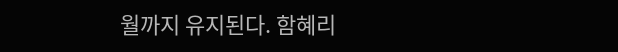월까지 유지된다. 함혜리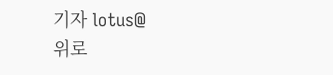기자 lotus@
위로